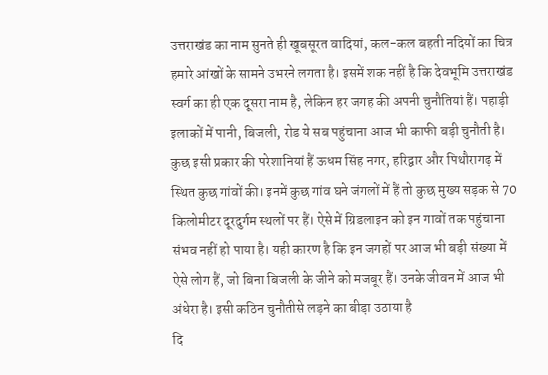उत्तराखंड का नाम सुनते ही खूबसूरत वादियां, कल-कल बहती नदियों का चित्र हमारे आंखों के सामने उभरने लगता है। इसमें शक नहीं है कि देवभूमि उत्तराखंड स्वर्ग का ही एक दूसरा नाम है, लेकिन हर जगह की अपनी चुनौतियां हैं। पहाड़ी इलाकों में पानी, बिजली, रोड ये सब पहुंचाना आज भी काफी बड़ी चुनौती है। कुछ इसी प्रकार की परेशानियां हैं ऊधम सिंह नगर, हरिद्वार और पिथौरागढ़ में स्थित कुछ गांवों की। इनमें कुछ गांव घने जंगलों में हैं तो कुछ मुख्य सड़क से 70 किलोमीटर दूरदुर्गम स्थलों पर हैं। ऐसे में ग्रिडलाइन को इन गावों तक पहुंचाना संभव नहीं हो पाया है। यही कारण है कि इन जगहों पर आज भी बड़ी संख्या में ऐसे लोग हैं, जो बिना बिजली के जीने को मजबूर हैं। उनके जीवन में आज भी अंधेरा है। इसी कठिन चुनौतीसे लड़ने का बीड़ा उठाया है
दि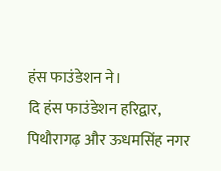हंस फाउंडेशन ने।
दि हंस फाउंडेशन हरिद्वार, पिथौरागढ़ और ऊधमसिंह नगर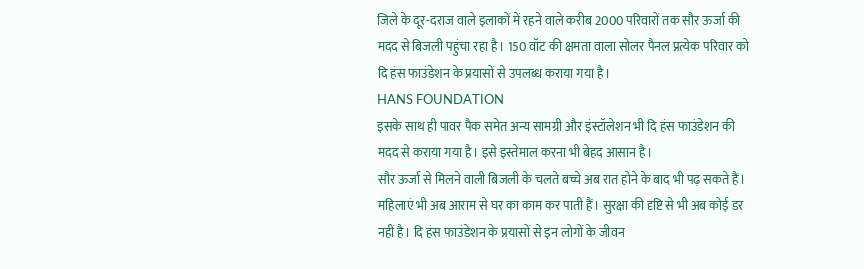जिले के दूर-दराज वाले इलाकों में रहने वाले करीब 2000 परिवारों तक सौर ऊर्जा की मदद से बिजली पहुंचा रहा है। 150 वॉट की क्षमता वाला सोलर पैनल प्रत्येक परिवार को दि हंस फाउंडेशन के प्रयासों से उपलब्ध कराया गया है।
HANS FOUNDATION
इसके साथ ही पावर पैक समेत अन्य सामग्री और इंस्टॉलेशन भी दि हंस फाउंडेशन की मदद से कराया गया है। इसे इस्तेमाल करना भी बेहद आसान है।
सौर ऊर्जा से मिलने वाली बिजली के चलते बच्चे अब रात होने के बाद भी पढ़ सकते हैं। महिलाएं भी अब आराम से घर का काम कर पाती हैं। सुरक्षा की दृष्टि से भी अब कोई डर नहीं है। दि हंस फाउंडेशन के प्रयासों से इन लोगों के जीवन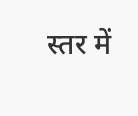स्तर में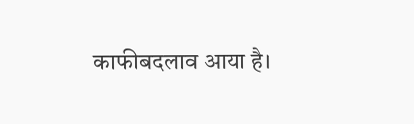काफीबदलाव आया है।